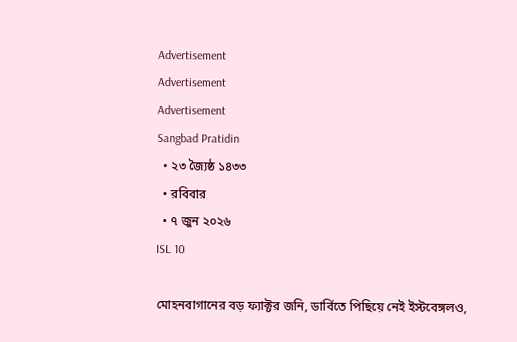Advertisement
Advertisement
Advertisement
Sangbad Pratidin
  • ২৩ জ্যৈষ্ঠ ১৪৩৩
  • রবিবার
  • ৭ জুন ২০২৬
ISL 10

মোহনবাগানের বড় ফ্যাক্টর জনি, ডার্বিতে পিছিয়ে নেই ইস্টবেঙ্গলও,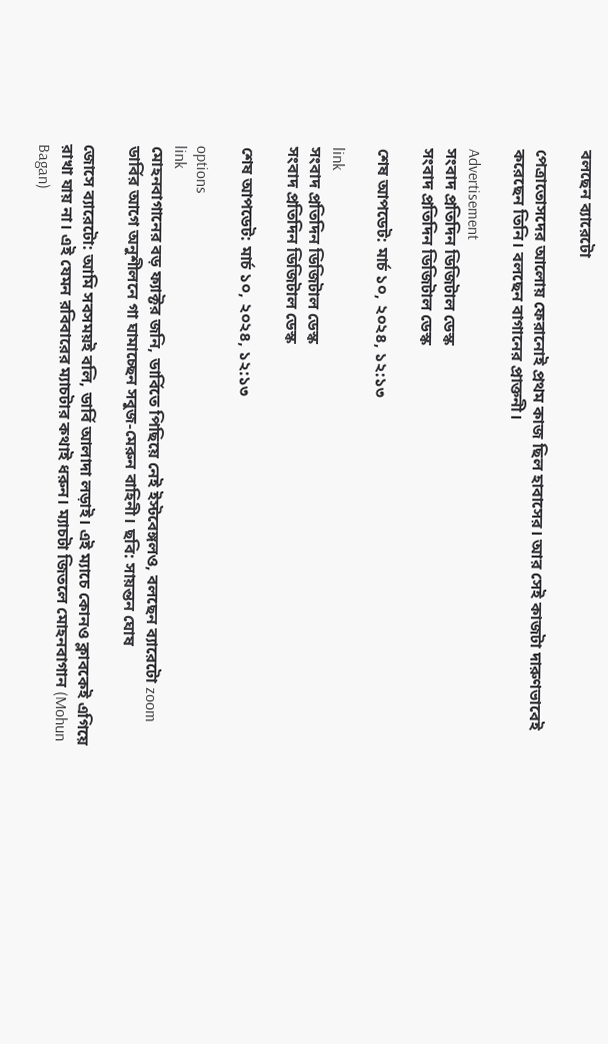বলছেন ব্যারেটো

পেত্রাতোসদের আলোয় ফেরানোই প্রথম কাজ ছিল হাবাসের। আর সেই কাজটা দারুণভাবেই করেছেন তিনি। বলছেন বাগানের প্রাক্তনী।

Advertisement
সংবাদ প্রতিদিন ডিজিটাল ডেস্ক
সংবাদ প্রতিদিন ডিজিটাল ডেস্ক

শেষ আপডেট: মার্চ ১০, ২০২৪, ১২:১৩

link
সংবাদ প্রতিদিন ডিজিটাল ডেস্ক
সংবাদ প্রতিদিন ডিজিটাল ডেস্ক

শেষ আপডেট: মার্চ ১০, ২০২৪, ১২:১৩

options
link
মোহনবাগানের বড় ফ্যাক্টর জনি, ডার্বিতে পিছিয়ে নেই ইস্টবেঙ্গলও, বলছেন ব্যারেটো zoom
ডার্বির আগে অনুশীলনে গা ঘামাচ্ছেন সবুজ-মেরুন বাহিনী। ছবি: সায়ন্তন ঘোষ

জোসে ব্যারেটো: আমি সবসময়ই বলি, ডার্বি আলাদা লড়াই। এই ম্যাচে কোনও ক্লাবকেই এগিয়ে রাখা যায় না। এই যেমন রবিবারের ম্যাচটার কথাই ধরুন। ম্যাচটা জিতলে মোহনবাগান (Mohun Bagan)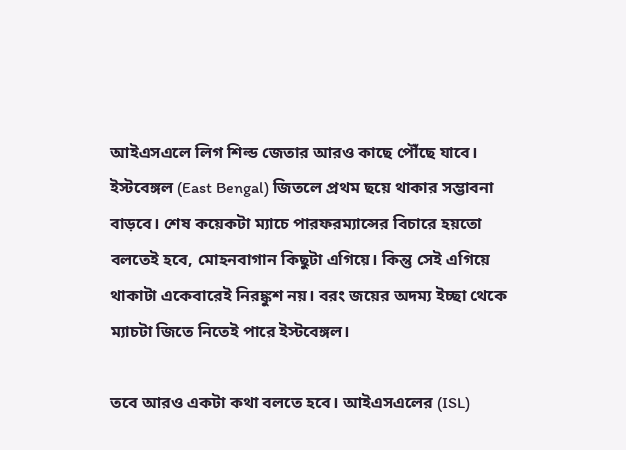আইএসএলে লিগ শিল্ড জেতার আরও কাছে পৌঁছে যাবে। ইস্টবেঙ্গল (East Bengal) জিতলে প্রথম ছয়ে থাকার সম্ভাবনা বাড়বে। শেষ কয়েকটা ম্যাচে পারফরম্যান্সের বিচারে হয়তো বলতেই হবে, মোহনবাগান কিছুটা এগিয়ে। কিন্তু সেই এগিয়ে থাকাটা একেবারেই নিরঙ্কুশ নয়। বরং জয়ের অদম্য ইচ্ছা থেকে ম্যাচটা জিতে নিতেই পারে ইস্টবেঙ্গল।

তবে আরও একটা কথা বলতে হবে। আইএসএলের (ISL)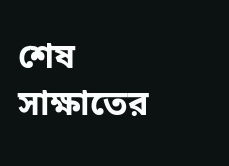শেষ সাক্ষাতের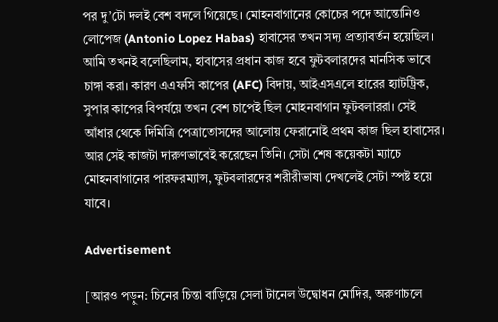পর দু’টো দলই বেশ বদলে গিয়েছে। মোহনবাগানের কোচের পদে আন্তোনিও লোপেজ (Antonio Lopez Habas) হাবাসের তখন সদ্য প্রত্যাবর্তন হয়েছিল। আমি তখনই বলেছিলাম, হাবাসের প্রধান কাজ হবে ফুটবলারদের মানসিক ভাবে চাঙ্গা করা। কারণ এএফসি কাপের (AFC) বিদায়, আইএসএলে হারের হ্যাটট্রিক, সুপার কাপের বিপর্যয়ে তখন বেশ চাপেই ছিল মোহনবাগান ফুটবলাররা। সেই আঁধার থেকে দিমিত্রি পেত্রাতোসদের আলোয় ফেরানোই প্রথম কাজ ছিল হাবাসের। আর সেই কাজটা দারুণভাবেই করেছেন তিনি। সেটা শেষ কয়েকটা ম্যাচে মোহনবাগানের পারফরম্যান্স, ফুটবলারদের শরীরীভাষা দেখলেই সেটা স্পষ্ট হয়ে যাবে।

Advertisement

[আরও পড়ুন: চিনের চিন্তা বাড়িয়ে সেলা টানেল উদ্বোধন মোদির, অরুণাচলে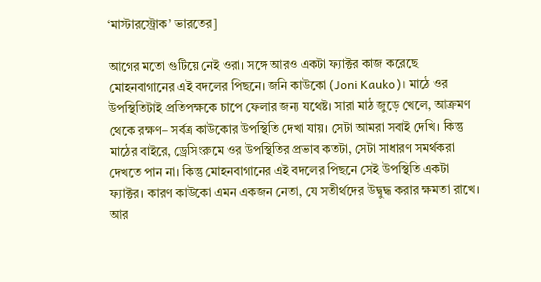‘মাস্টারস্ট্রোক’ ভারতের]

আগের মতো গুটিয়ে নেই ওরা। সঙ্গে আরও একটা ফ্যাক্টর কাজ করেছে মোহনবাগানের এই বদলের পিছনে। জনি কাউকো (Joni Kauko)। মাঠে ওর উপস্থিতিটাই প্রতিপক্ষকে চাপে ফেলার জন্য যথেষ্ট। সারা মাঠ জুড়ে খেলে, আক্রমণ থেকে রক্ষণ– সর্বত্র কাউকোর উপস্থিতি দেখা যায়। সেটা আমরা সবাই দেখি। কিন্তু মাঠের বাইরে, ড্রেসিংরুমে ওর উপস্থিতির প্রভাব কতটা, সেটা সাধারণ সমর্থকরা দেখতে পান না। কিন্তু মোহনবাগানের এই বদলের পিছনে সেই উপস্থিতি একটা ফ্যাক্টর। কারণ কাউকো এমন একজন নেতা, যে সতীর্থদের উদ্বুদ্ধ করার ক্ষমতা রাখে। আর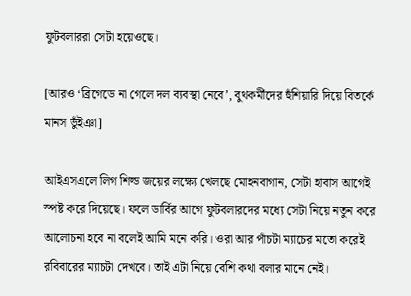ফুটবলাররা সেটা হয়েওছে।

[আরও ‘ব্রিগেডে না গেলে দল ব্যবস্থা নেবে’, বুথকর্মীদের হুঁশিয়ারি দিয়ে বিতর্কে মানস ভুঁইঞা]

আইএসএলে লিগ শিল্ড জয়ের লক্ষ্যে খেলছে মোহনবাগান, সেটা হাবাস আগেই স্পষ্ট করে দিয়েছে। ফলে ডার্বির আগে ফুটবলারদের মধ্যে সেটা নিয়ে নতুন করে আলোচনা হবে না বলেই আমি মনে করি। ওরা আর পাঁচটা ম্যাচের মতো করেই রবিবারের ম্যাচটা দেখবে। তাই এটা নিয়ে বেশি কথা বলার মানে নেই।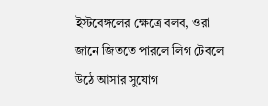ইস্টবেঙ্গলের ক্ষেত্রে বলব, ওরা জানে জিততে পারলে লিগ টেবলে উঠে আসার সুযোগ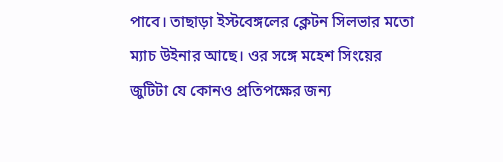পাবে। তাছাড়া ইস্টবেঙ্গলের ক্লেটন সিলভার মতো ম্যাচ উইনার আছে। ওর সঙ্গে মহেশ সিংয়ের জুটিটা যে কোনও প্রতিপক্ষের জন্য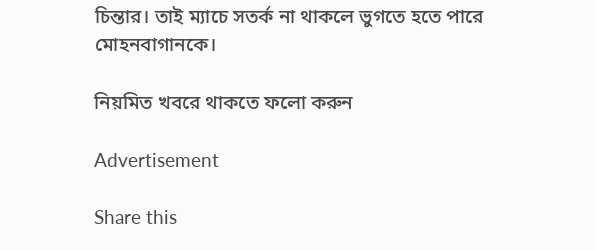চিন্তার। তাই ম্যাচে সতর্ক না থাকলে ভুগতে হতে পারে মোহনবাগানকে।

নিয়মিত খবরে থাকতে ফলো করুন

Advertisement

Share this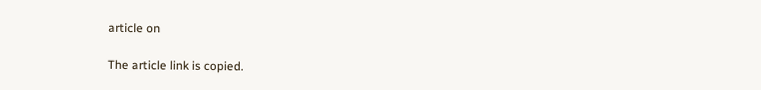article on

The article link is copied.